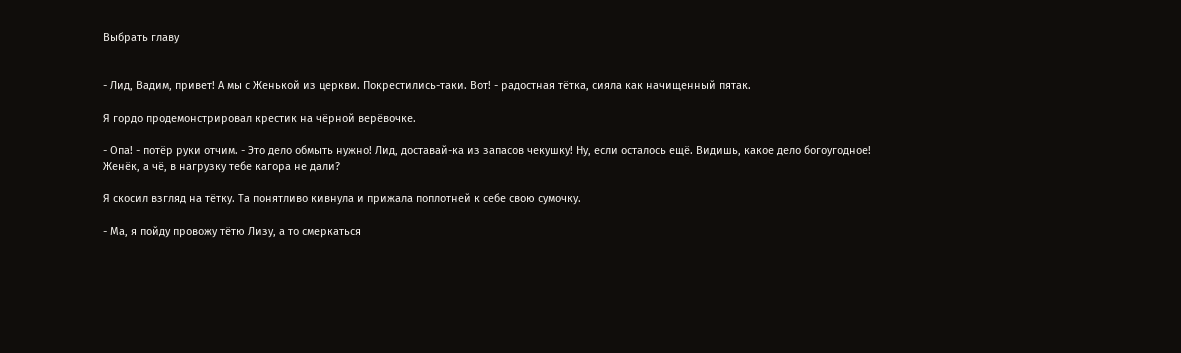Выбрать главу


- Лид, Вадим, привет! А мы с Женькой из церкви. Покрестились-таки. Вот! - радостная тётка, сияла как начищенный пятак.

Я гордо продемонстрировал крестик на чёрной верёвочке.

- Опа! - потёр руки отчим. - Это дело обмыть нужно! Лид, доставай-ка из запасов чекушку! Ну, если осталось ещё. Видишь, какое дело богоугодное! Женёк, а чё, в нагрузку тебе кагора не дали?

Я скосил взгляд на тётку. Та понятливо кивнула и прижала поплотней к себе свою сумочку.

- Ма, я пойду провожу тётю Лизу, а то смеркаться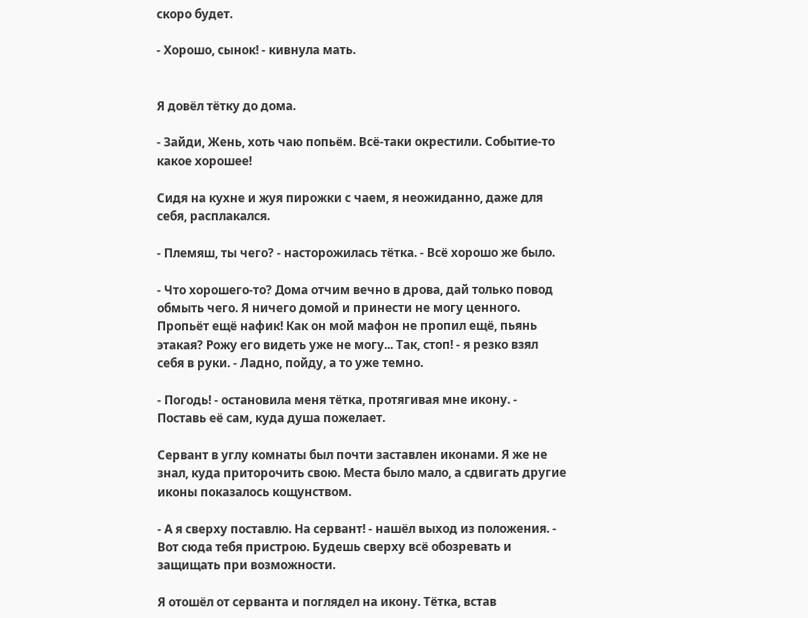скоро будет.

- Хорошо, сынок! - кивнула мать.


Я довёл тётку до дома.

- Зайди, Жень, хоть чаю попьём. Всё-таки окрестили. Событие-то какое хорошее!

Сидя на кухне и жуя пирожки с чаем, я неожиданно, даже для себя, расплакался.

- Племяш, ты чего? - насторожилась тётка. - Всё хорошо же было.

- Что хорошего-то? Дома отчим вечно в дрова, дай только повод обмыть чего. Я ничего домой и принести не могу ценного. Пропьёт ещё нафик! Как он мой мафон не пропил ещё, пьянь этакая? Рожу его видеть уже не могу... Так, стоп! - я резко взял себя в руки. - Ладно, пойду, а то уже темно.

- Погодь! - остановила меня тётка, протягивая мне икону. - Поставь её сам, куда душа пожелает.

Сервант в углу комнаты был почти заставлен иконами. Я же не знал, куда приторочить свою. Места было мало, а сдвигать другие иконы показалось кощунством.

- А я сверху поставлю. На сервант! - нашёл выход из положения. - Вот сюда тебя пристрою. Будешь сверху всё обозревать и защищать при возможности.

Я отошёл от серванта и поглядел на икону. Тётка, встав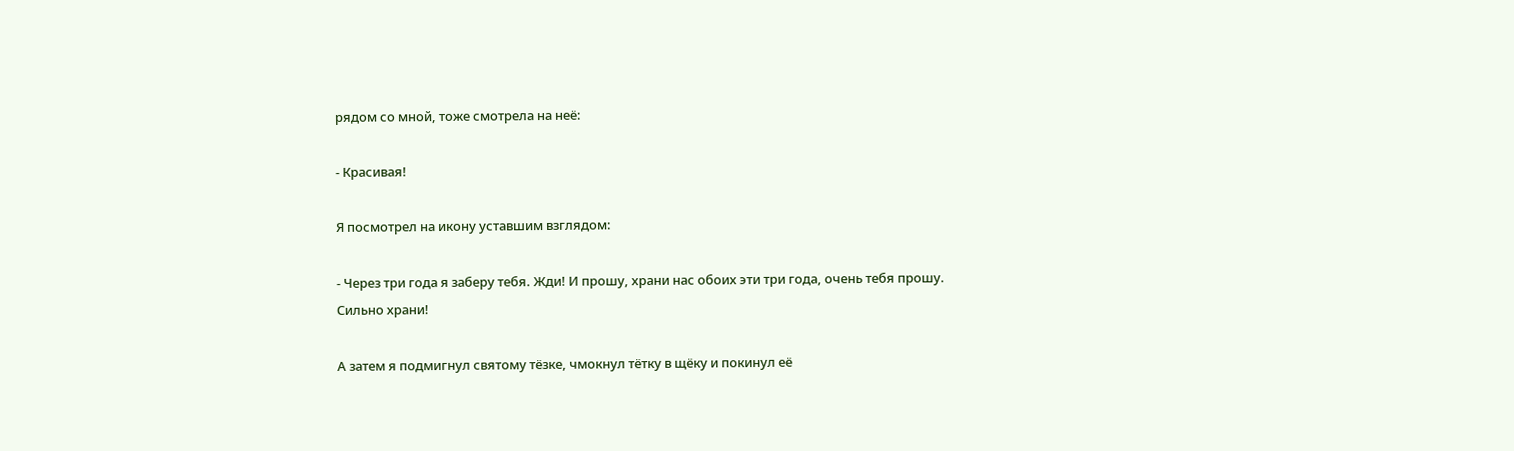рядом со мной, тоже смотрела на неё:

- Красивая!

Я посмотрел на икону уставшим взглядом:

- Через три года я заберу тебя. Жди! И прошу, храни нас обоих эти три года, очень тебя прошу. Сильно храни!

А затем я подмигнул святому тёзке, чмокнул тётку в щёку и покинул её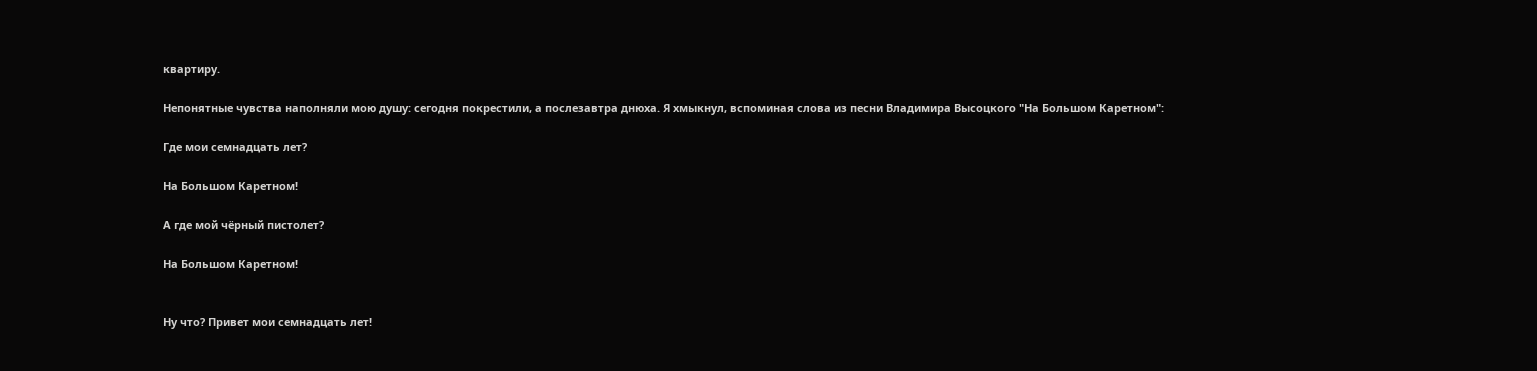квартиру.

Непонятные чувства наполняли мою душу: сегодня покрестили, а послезавтра днюха. Я хмыкнул, вспоминая слова из песни Владимира Высоцкого "На Большом Каретном":

Где мои семнадцать лет?

На Большом Каретном!

А где мой чёрный пистолет?

На Большом Каретном!


Ну что? Привет мои семнадцать лет!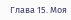Глава 15. Моя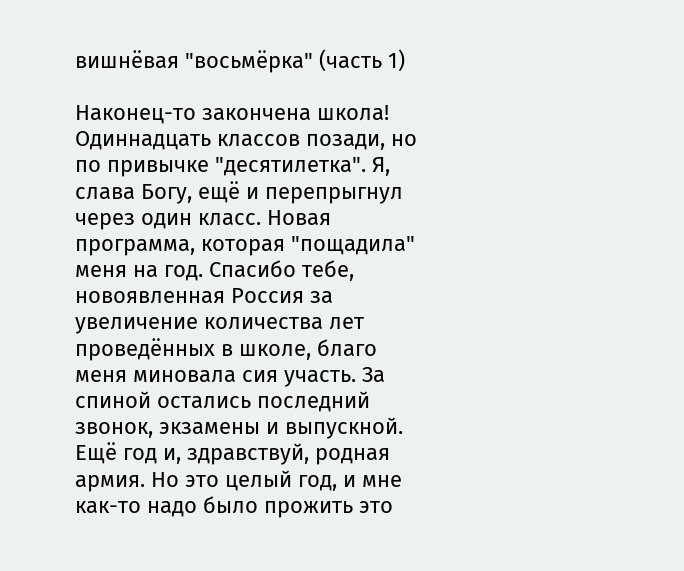вишнёвая "восьмёрка" (часть 1)

Наконец-то закончена школа! Одиннадцать классов позади, но по привычке "десятилетка". Я, слава Богу, ещё и перепрыгнул через один класс. Новая программа, которая "пощадила" меня на год. Спасибо тебе, новоявленная Россия за увеличение количества лет проведённых в школе, благо меня миновала сия участь. За спиной остались последний звонок, экзамены и выпускной. Ещё год и, здравствуй, родная армия. Но это целый год, и мне как-то надо было прожить это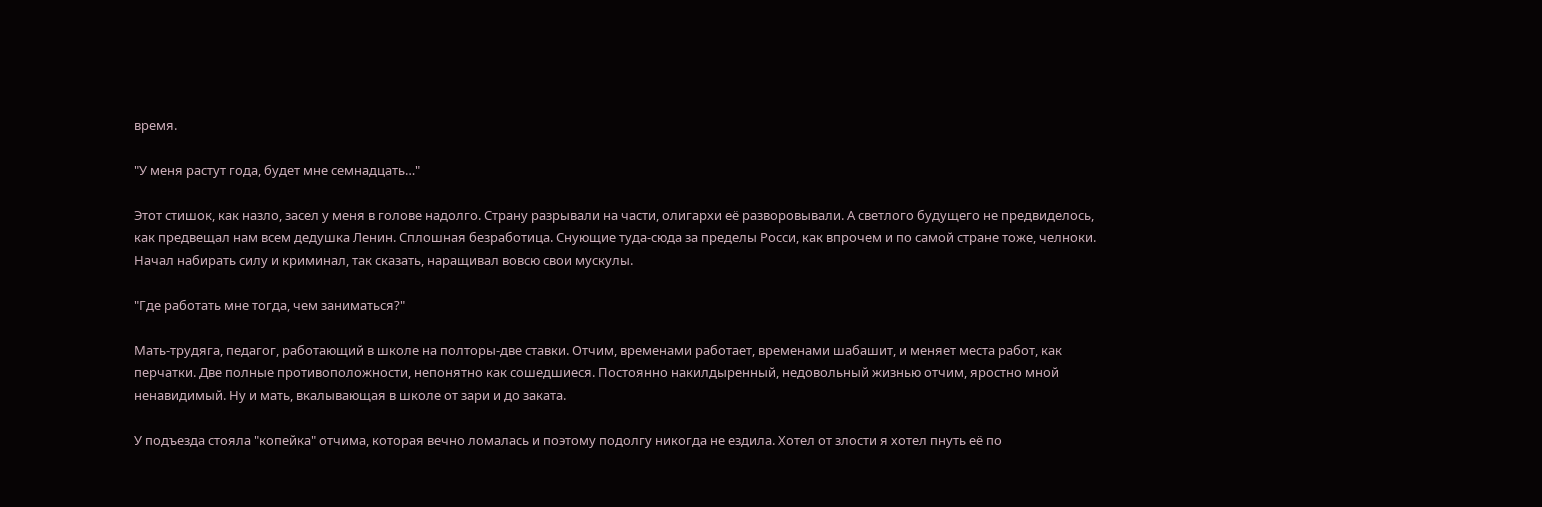время.

"У меня растут года, будет мне семнадцать…"

Этот стишок, как назло, засел у меня в голове надолго. Страну разрывали на части, олигархи её разворовывали. А светлого будущего не предвиделось, как предвещал нам всем дедушка Ленин. Сплошная безработица. Снующие туда-сюда за пределы Росси, как впрочем и по самой стране тоже, челноки. Начал набирать силу и криминал, так сказать, наращивал вовсю свои мускулы.

"Где работать мне тогда, чем заниматься?"

Мать-трудяга, педагог, работающий в школе на полторы-две ставки. Отчим, временами работает, временами шабашит, и меняет места работ, как перчатки. Две полные противоположности, непонятно как сошедшиеся. Постоянно накилдыренный, недовольный жизнью отчим, яростно мной ненавидимый. Ну и мать, вкалывающая в школе от зари и до заката.

У подъезда стояла "копейка" отчима, которая вечно ломалась и поэтому подолгу никогда не ездила. Хотел от злости я хотел пнуть её по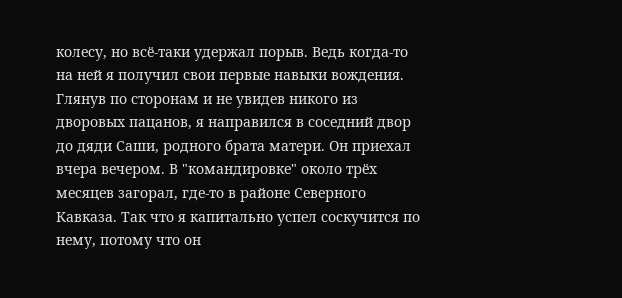колесу, но всё-таки удержал порыв. Ведь когда-то на ней я получил свои первые навыки вождения. Глянув по сторонам и не увидев никого из дворовых пацанов, я направился в соседний двор до дяди Саши, родного брата матери. Он приехал вчера вечером. В "командировке" около трёх месяцев загорал, где-то в районе Северного Кавказа. Так что я капитально успел соскучится по нему, потому что он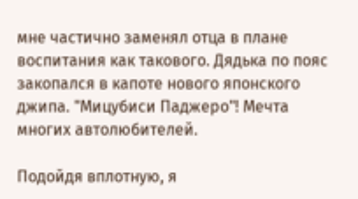мне частично заменял отца в плане воспитания как такового. Дядька по пояс закопался в капоте нового японского джипа. "Мицубиси Паджеро"! Мечта многих автолюбителей.

Подойдя вплотную, я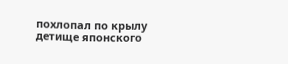похлопал по крылу детище японского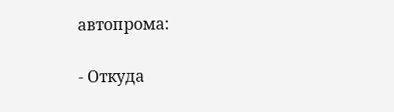автопрома:

- Откуда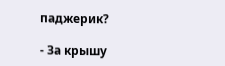паджерик?

- За крышу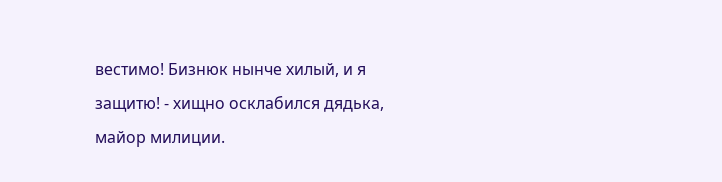вестимо! Бизнюк нынче хилый, и я защитю! - хищно осклабился дядька, майор милиции.